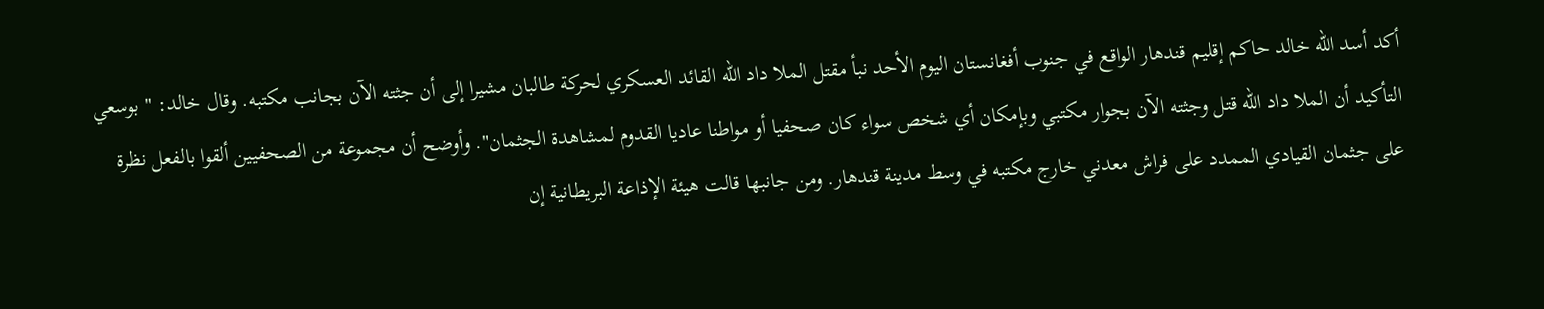أكد أسد الله خالد حاكم إقليم قندهار الواقع في جنوب أفغانستان اليوم الأحد نبأ مقتل الملا داد الله القائد العسكري لحركة طالبان مشيرا إلى أن جثته الآن بجانب مكتبه. وقال خالد: " بوسعي التأكيد أن الملا داد الله قتل وجثته الآن بجوار مكتبي وبإمكان أي شخص سواء كان صحفيا أو مواطنا عاديا القدوم لمشاهدة الجثمان". وأوضح أن مجموعة من الصحفيين ألقوا بالفعل نظرة على جثمان القيادي الممدد على فراش معدني خارج مكتبه في وسط مدينة قندهار. ومن جانبها قالت هيئة الإذاعة البريطانية إن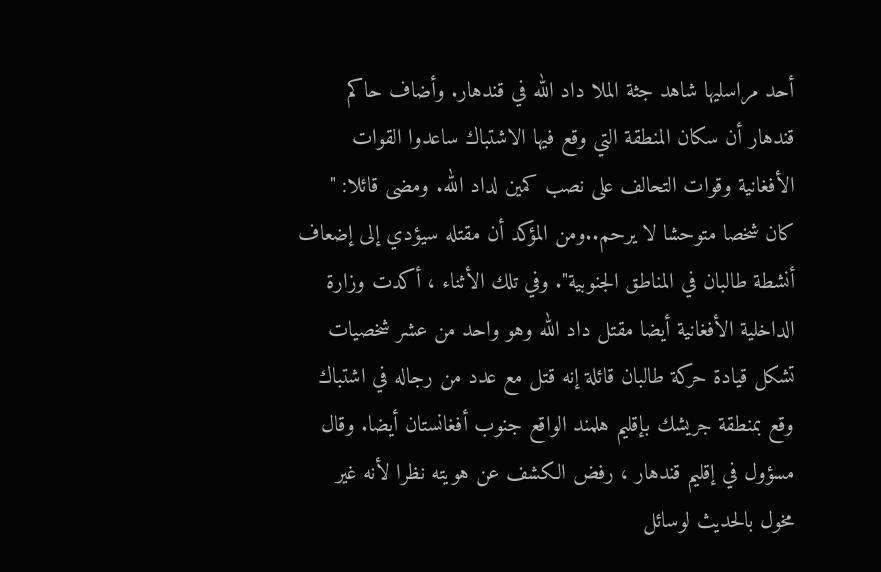أحد مراسليها شاهد جثة الملا داد الله في قندهار. وأضاف حاكم قندهار أن سكان المنطقة التي وقع فيها الاشتباك ساعدوا القوات الأفغانية وقوات التحالف على نصب كمين لداد الله. ومضى قائلا: " كان شخصا متوحشا لا يرحم..ومن المؤكد أن مقتله سيؤدي إلى إضعاف أنشطة طالبان في المناطق الجنوبية". وفي تلك الأثناء ، أكدت وزارة الداخلية الأفغانية أيضا مقتل داد الله وهو واحد من عشر شخصيات تشكل قيادة حركة طالبان قائلة إنه قتل مع عدد من رجاله في اشتباك وقع بمنطقة جريشك بإقليم هلمند الواقع جنوب أفغانستان أيضا. وقال مسؤول في إقليم قندهار ، رفض الكشف عن هويته نظرا لأنه غير مخول بالحديث لوسائل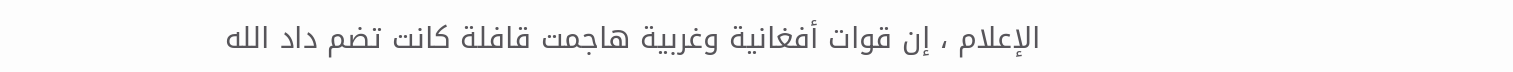الإعلام ، إن قوات أفغانية وغربية هاجمت قافلة كانت تضم داد الله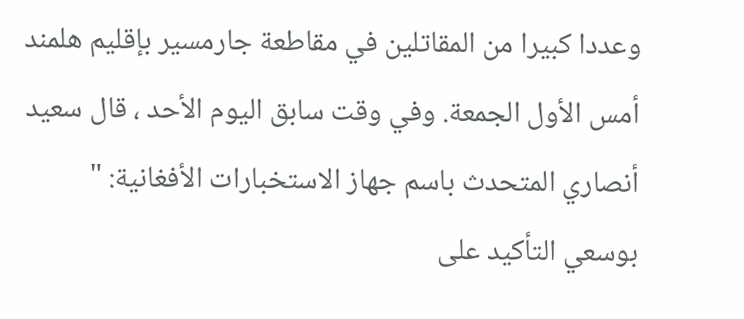وعددا كبيرا من المقاتلين في مقاطعة جارمسير بإقليم هلمند أمس الأول الجمعة. وفي وقت سابق اليوم الأحد ، قال سعيد أنصاري المتحدث باسم جهاز الاستخبارات الأفغانية: " بوسعي التأكيد على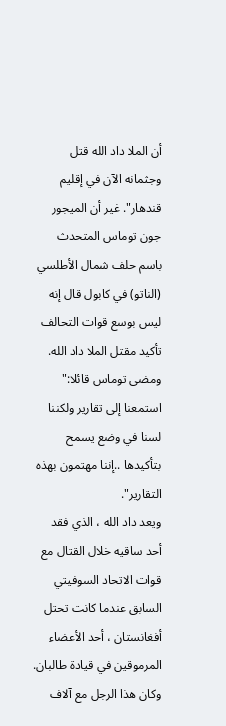أن الملا داد الله قتل وجثمانه الآن في إقليم قندهار". غير أن الميجور جون توماس المتحدث باسم حلف شمال الأطلسي (الناتو) في كابول قال إنه ليس بوسع قوات التحالف تأكيد مقتل الملا داد الله. ومضى توماس قائلا:" استمعنا إلى تقارير ولكننا لسنا في وضع يسمح بتأكيدها ..إننا مهتمون بهذه التقارير".
ويعد داد الله ، الذي فقد أحد ساقيه خلال القتال مع قوات الاتحاد السوفيتي السابق عندما كانت تحتل أفغانستان ، أحد الأعضاء المرموقين في قيادة طالبان. وكان هذا الرجل مع آلاف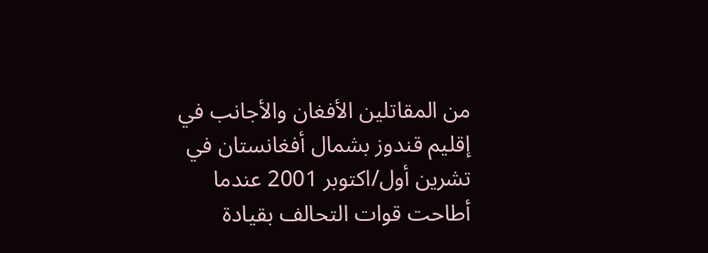من المقاتلين الأفغان والأجانب في إقليم قندوز بشمال أفغانستان في تشرين أول/اكتوبر 2001 عندما أطاحت قوات التحالف بقيادة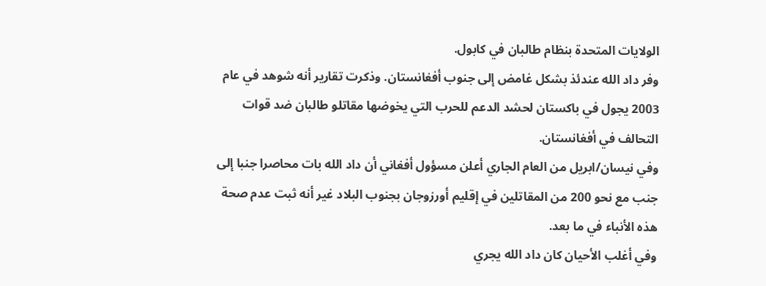الولايات المتحدة بنظام طالبان في كابول.
وفر داد الله عندئذ بشكل غامض إلى جنوب أفغانستان. وذكرت تقارير أنه شوهد في عام 2003 يجول في باكستان لحشد الدعم للحرب التي يخوضها مقاتلو طالبان ضد قوات التحالف في أفغانستان.
وفي نيسان/ابريل من العام الجاري أعلن مسؤول أفغاني أن داد الله بات محاصرا جنبا إلى جنب مع نحو 200 من المقاتلين في إقليم أورزوجان بجنوب البلاد غير أنه ثبت عدم صحة هذه الأنباء في ما بعد.
وفي أغلب الأحيان كان داد الله يجري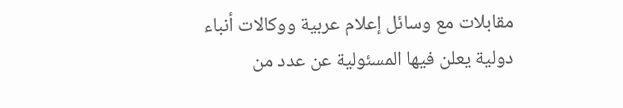مقابلات مع وسائل إعلام عربية ووكالات أنباء دولية يعلن فيها المسئولية عن عدد من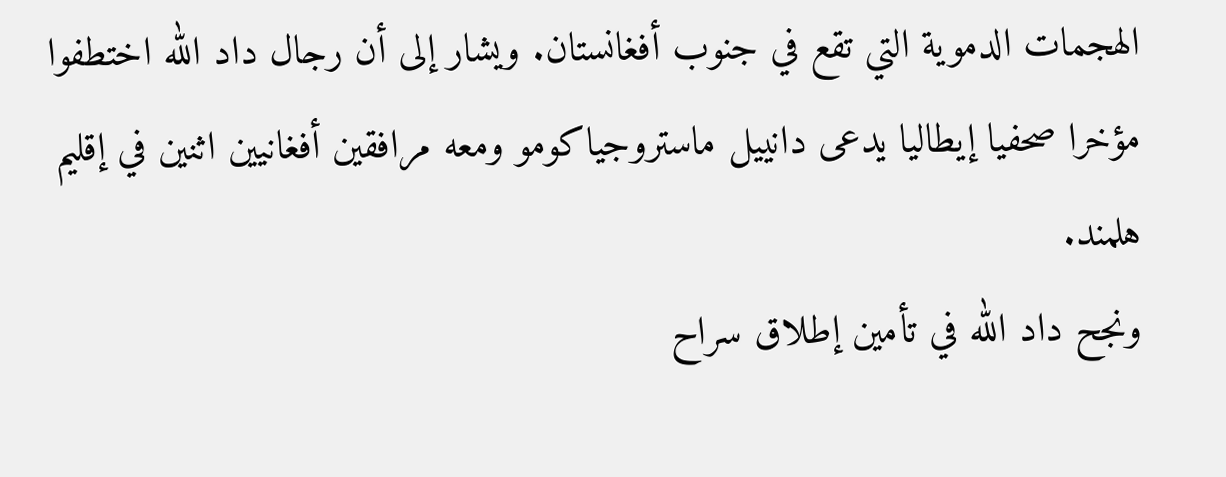الهجمات الدموية التي تقع في جنوب أفغانستان. ويشار إلى أن رجال داد الله اختطفوا مؤخرا صحفيا إيطاليا يدعى دانييل ماستروجياكومو ومعه مرافقين أفغانيين اثنين في إقليم هلمند.
ونجح داد الله في تأمين إطلاق سراح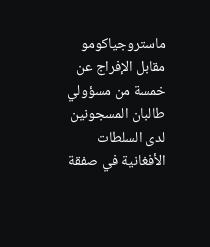ماستروجياكومو مقابل الإفراج عن خمسة من مسؤولي طالبان المسجونين لدى السلطات الأفغانية في صفقة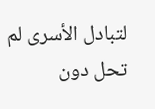لتبادل الأسرى لم تحل دون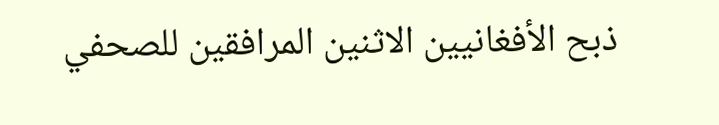ذبح الأفغانيين الاثنين المرافقين للصحفي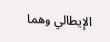الإيطالي وهما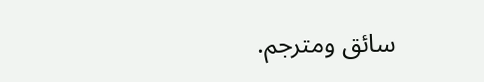سائق ومترجم.